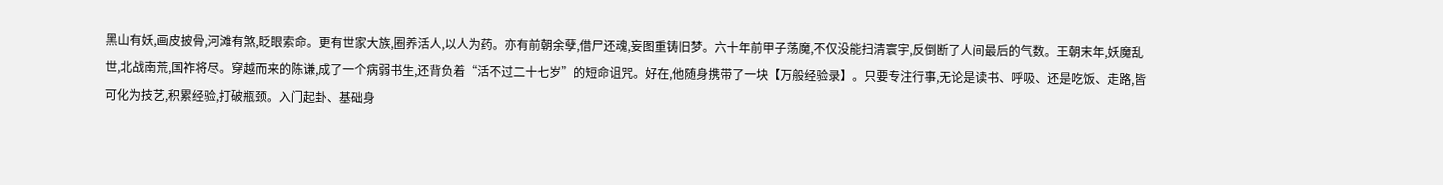黑山有妖,画皮披骨,河滩有煞,眨眼索命。更有世家大族,圈养活人,以人为药。亦有前朝余孽,借尸还魂,妄图重铸旧梦。六十年前甲子荡魔,不仅没能扫清寰宇,反倒断了人间最后的气数。王朝末年,妖魔乱世,北战南荒,国祚将尽。穿越而来的陈谦,成了一个病弱书生,还背负着“活不过二十七岁”的短命诅咒。好在,他随身携带了一块【万般经验录】。只要专注行事,无论是读书、呼吸、还是吃饭、走路,皆可化为技艺,积累经验,打破瓶颈。入门起卦、基础身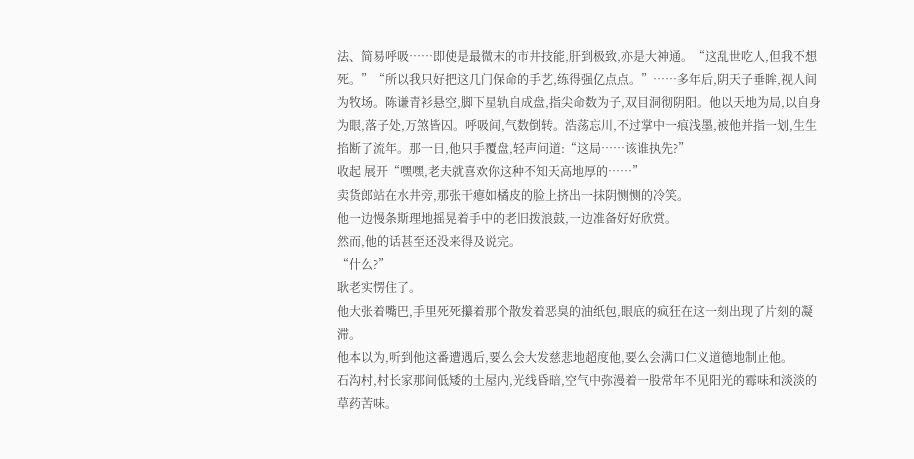法、简易呼吸……即使是最微末的市井技能,肝到极致,亦是大神通。“这乱世吃人,但我不想死。”“所以我只好把这几门保命的手艺,练得强亿点点。”……多年后,阴天子垂眸,视人间为牧场。陈谦青衫悬空,脚下星轨自成盘,指尖命数为子,双目洞彻阴阳。他以天地为局,以自身为眼,落子处,万煞皆囚。呼吸间,气数倒转。浩荡忘川,不过掌中一痕浅墨,被他并指一划,生生掐断了流年。那一日,他只手覆盘,轻声问道:“这局……该谁执先?”
收起 展开“嘿嘿,老夫就喜欢你这种不知天高地厚的……”
卖货郎站在水井旁,那张干瘪如橘皮的脸上挤出一抹阴恻恻的冷笑。
他一边慢条斯理地摇晃着手中的老旧拨浪鼓,一边准备好好欣赏。
然而,他的话甚至还没来得及说完。
“什么?”
耿老实愣住了。
他大张着嘴巴,手里死死攥着那个散发着恶臭的油纸包,眼底的疯狂在这一刻出现了片刻的凝滞。
他本以为,听到他这番遭遇后,要么会大发慈悲地超度他,要么会满口仁义道德地制止他。
石沟村,村长家那间低矮的土屋内,光线昏暗,空气中弥漫着一股常年不见阳光的霉味和淡淡的草药苦味。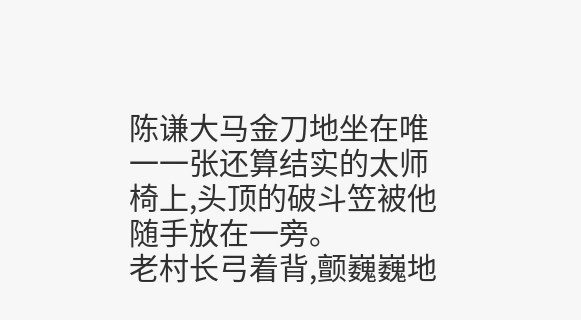陈谦大马金刀地坐在唯一一张还算结实的太师椅上,头顶的破斗笠被他随手放在一旁。
老村长弓着背,颤巍巍地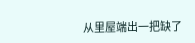从里屋端出一把缺了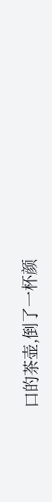口的茶壶,倒了一杯颜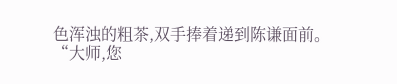色浑浊的粗茶,双手捧着递到陈谦面前。
“大师,您